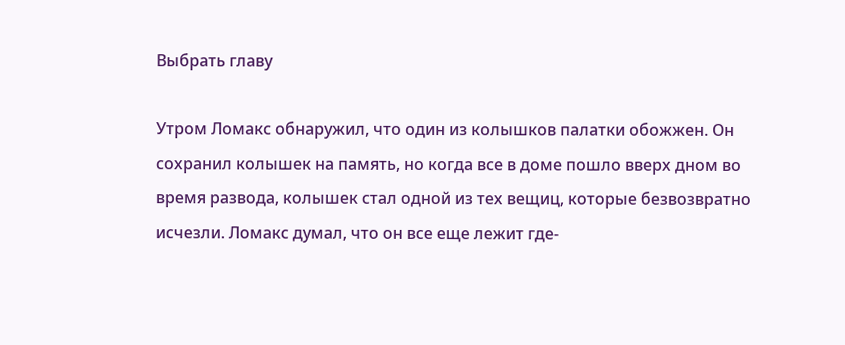Выбрать главу

Утром Ломакс обнаружил, что один из колышков палатки обожжен. Он сохранил колышек на память, но когда все в доме пошло вверх дном во время развода, колышек стал одной из тех вещиц, которые безвозвратно исчезли. Ломакс думал, что он все еще лежит где-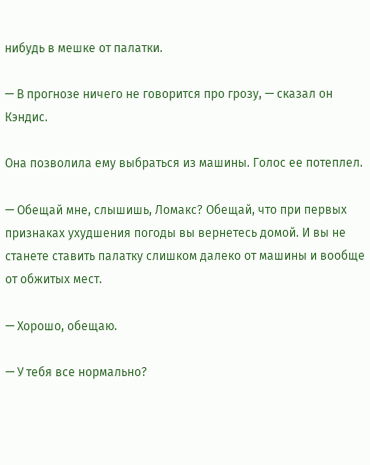нибудь в мешке от палатки.

— В прогнозе ничего не говорится про грозу, — сказал он Кэндис.

Она позволила ему выбраться из машины. Голос ее потеплел.

— Обещай мне, слышишь, Ломакс? Обещай, что при первых признаках ухудшения погоды вы вернетесь домой. И вы не станете ставить палатку слишком далеко от машины и вообще от обжитых мест.

— Хорошо, обещаю.

— У тебя все нормально?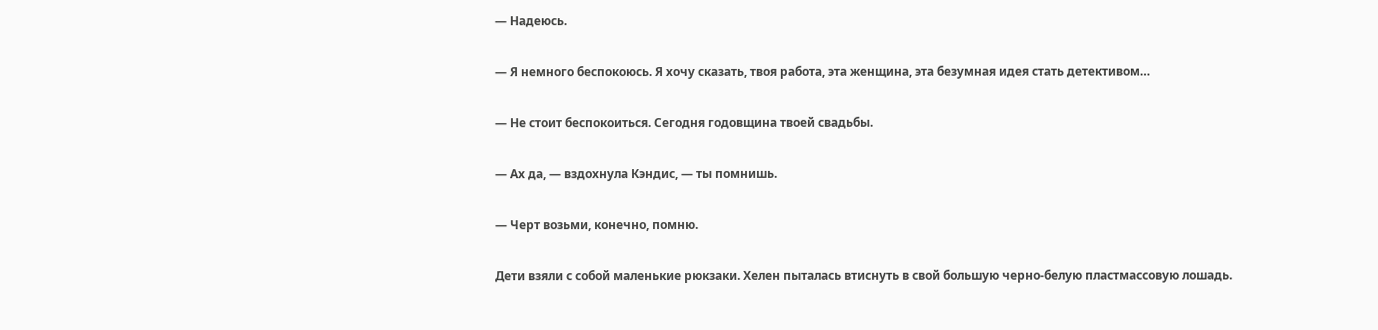— Надеюсь.

— Я немного беспокоюсь. Я хочу сказать, твоя работа, эта женщина, эта безумная идея стать детективом…

— Не стоит беспокоиться. Сегодня годовщина твоей свадьбы.

— Ах да, — вздохнула Кэндис, — ты помнишь.

— Черт возьми, конечно, помню.

Дети взяли с собой маленькие рюкзаки. Хелен пыталась втиснуть в свой большую черно-белую пластмассовую лошадь.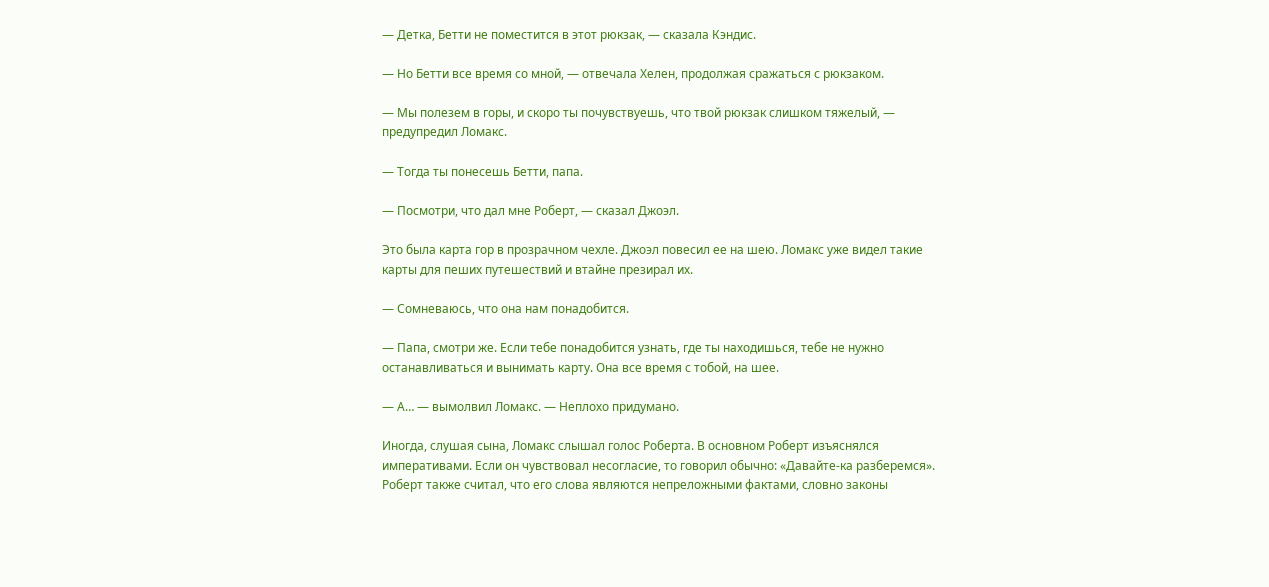— Детка, Бетти не поместится в этот рюкзак, — сказала Кэндис.

— Но Бетти все время со мной, — отвечала Хелен, продолжая сражаться с рюкзаком.

— Мы полезем в горы, и скоро ты почувствуешь, что твой рюкзак слишком тяжелый, — предупредил Ломакс.

— Тогда ты понесешь Бетти, папа.

— Посмотри, что дал мне Роберт, — сказал Джоэл.

Это была карта гор в прозрачном чехле. Джоэл повесил ее на шею. Ломакс уже видел такие карты для пеших путешествий и втайне презирал их.

— Сомневаюсь, что она нам понадобится.

— Папа, смотри же. Если тебе понадобится узнать, где ты находишься, тебе не нужно останавливаться и вынимать карту. Она все время с тобой, на шее.

— А… — вымолвил Ломакс. — Неплохо придумано.

Иногда, слушая сына, Ломакс слышал голос Роберта. В основном Роберт изъяснялся императивами. Если он чувствовал несогласие, то говорил обычно: «Давайте-ка разберемся». Роберт также считал, что его слова являются непреложными фактами, словно законы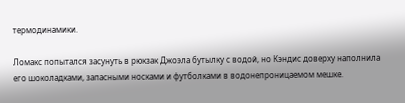термодинамики.

Ломакс попытался засунуть в рюкзак Джоэла бутылку с водой, но Кэндис доверху наполнила его шоколадками, запасными носками и футболками в водонепроницаемом мешке.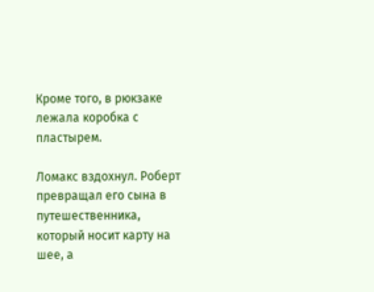Кроме того, в рюкзаке лежала коробка с пластырем.

Ломакс вздохнул. Роберт превращал его сына в путешественника, который носит карту на шее, а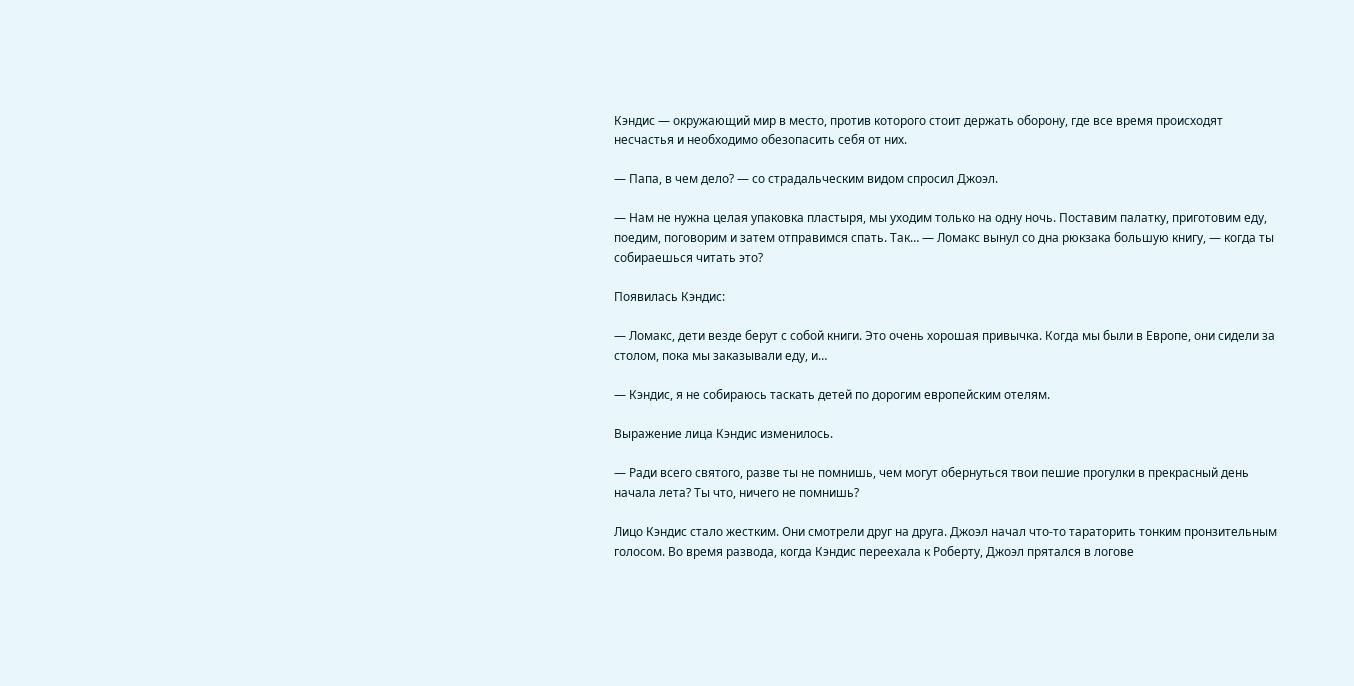Кэндис — окружающий мир в место, против которого стоит держать оборону, где все время происходят несчастья и необходимо обезопасить себя от них.

— Папа, в чем дело? — со страдальческим видом спросил Джоэл.

— Нам не нужна целая упаковка пластыря, мы уходим только на одну ночь. Поставим палатку, приготовим еду, поедим, поговорим и затем отправимся спать. Так… — Ломакс вынул со дна рюкзака большую книгу, — когда ты собираешься читать это?

Появилась Кэндис:

— Ломакс, дети везде берут с собой книги. Это очень хорошая привычка. Когда мы были в Европе, они сидели за столом, пока мы заказывали еду, и…

— Кэндис, я не собираюсь таскать детей по дорогим европейским отелям.

Выражение лица Кэндис изменилось.

— Ради всего святого, разве ты не помнишь, чем могут обернуться твои пешие прогулки в прекрасный день начала лета? Ты что, ничего не помнишь?

Лицо Кэндис стало жестким. Они смотрели друг на друга. Джоэл начал что-то тараторить тонким пронзительным голосом. Во время развода, когда Кэндис переехала к Роберту, Джоэл прятался в логове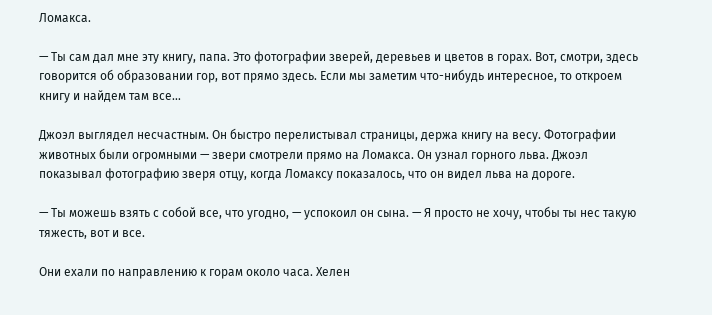Ломакса.

— Ты сам дал мне эту книгу, папа. Это фотографии зверей, деревьев и цветов в горах. Вот, смотри, здесь говорится об образовании гор, вот прямо здесь. Если мы заметим что-нибудь интересное, то откроем книгу и найдем там все…

Джоэл выглядел несчастным. Он быстро перелистывал страницы, держа книгу на весу. Фотографии животных были огромными — звери смотрели прямо на Ломакса. Он узнал горного льва. Джоэл показывал фотографию зверя отцу, когда Ломаксу показалось, что он видел льва на дороге.

— Ты можешь взять с собой все, что угодно, — успокоил он сына. — Я просто не хочу, чтобы ты нес такую тяжесть, вот и все.

Они ехали по направлению к горам около часа. Хелен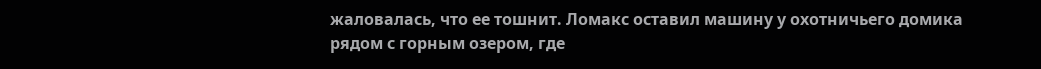жаловалась, что ее тошнит. Ломакс оставил машину у охотничьего домика рядом с горным озером, где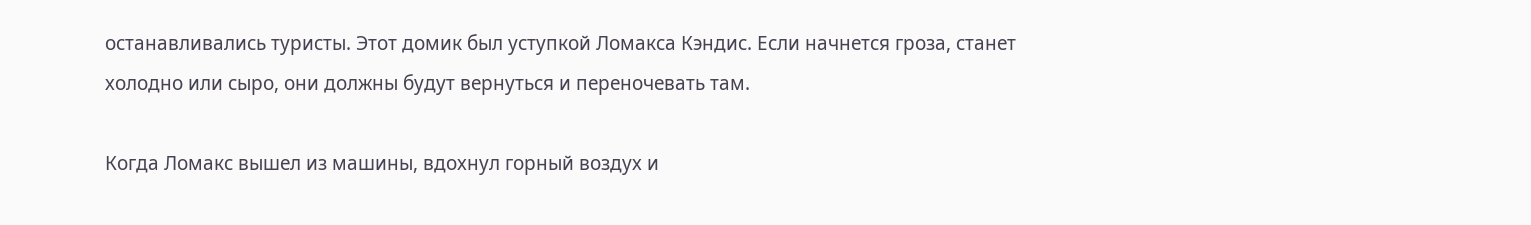останавливались туристы. Этот домик был уступкой Ломакса Кэндис. Если начнется гроза, станет холодно или сыро, они должны будут вернуться и переночевать там.

Когда Ломакс вышел из машины, вдохнул горный воздух и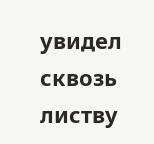увидел сквозь листву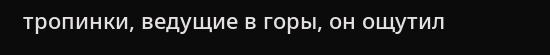тропинки, ведущие в горы, он ощутил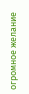огромное желание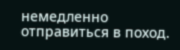немедленно отправиться в поход.